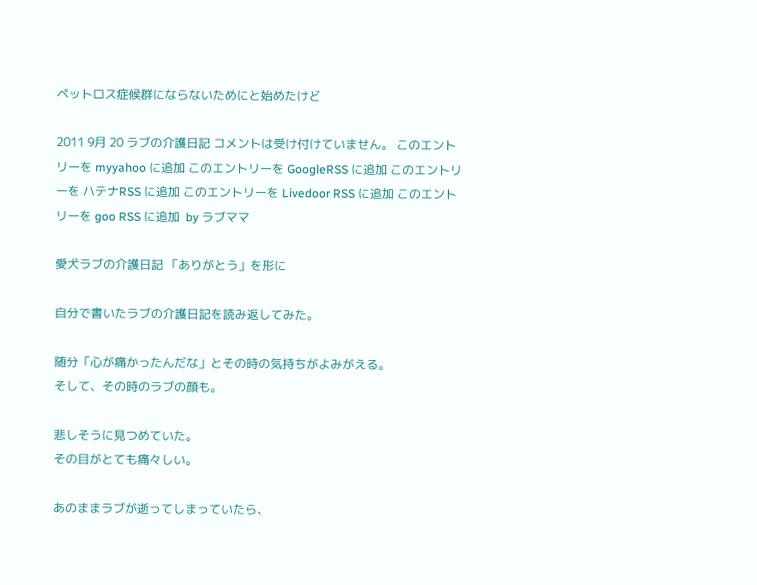ペットロス症候群にならないためにと始めたけど

2011 9月 20 ラブの介護日記 コメントは受け付けていません。 このエントリーを myyahoo に追加 このエントリーを GoogleRSS に追加 このエントリーを ハテナRSS に追加 このエントリーを Livedoor RSS に追加 このエントリーを goo RSS に追加  by ラブママ

愛犬ラブの介護日記 「ありがとう」を形に

自分で書いたラブの介護日記を読み返してみた。

随分「心が痛かったんだな」とその時の気持ちがよみがえる。
そして、その時のラブの顔も。

悲しそうに見つめていた。
その目がとても痛々しい。

あのままラブが逝ってしまっていたら、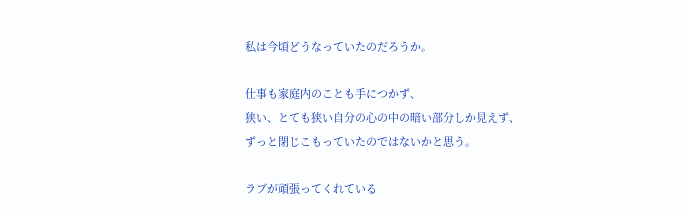私は今頃どうなっていたのだろうか。

仕事も家庭内のことも手につかず、
狭い、とても狭い自分の心の中の暗い部分しか見えず、
ずっと閉じこもっていたのではないかと思う。

ラブが頑張ってくれている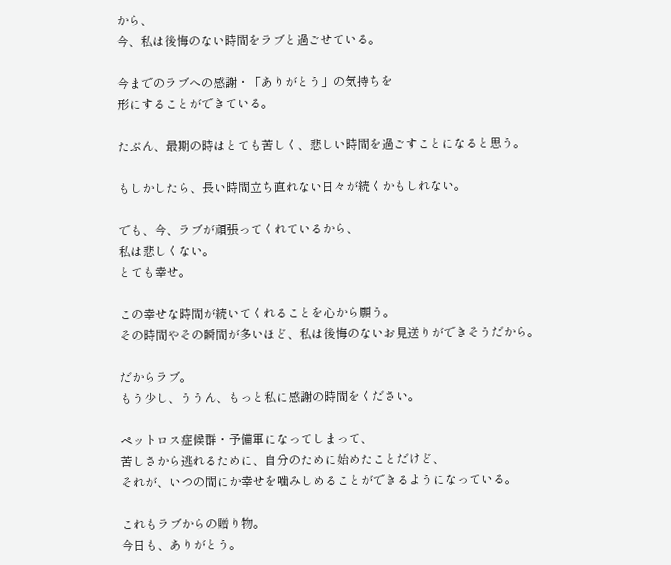から、
今、私は後悔のない時間をラブと過ごせている。

今までのラブへの感謝・「ありがとう」の気持ちを
形にすることができている。

たぶん、最期の時はとても苦しく、悲しい時間を過ごすことになると思う。

もしかしたら、長い時間立ち直れない日々が続くかもしれない。

でも、今、ラブが頑張ってくれているから、
私は悲しくない。
とても幸せ。

この幸せな時間が続いてくれることを心から願う。
その時間やその瞬間が多いほど、私は後悔のないお見送りができそうだから。

だからラブ。
もう少し、ううん、もっと私に感謝の時間をください。

ペットロス症候群・予備軍になってしまって、
苦しさから逃れるために、自分のために始めたことだけど、
それが、いつの間にか幸せを噛みしめることができるようになっている。

これもラブからの贈り物。
今日も、ありがとう。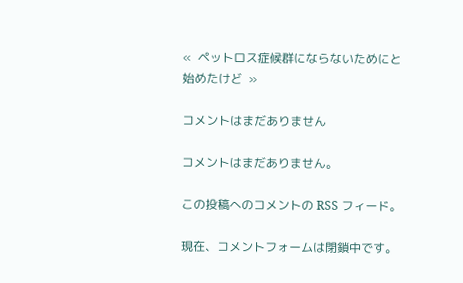«  ペットロス症候群にならないためにと始めたけど  »

コメントはまだありません

コメントはまだありません。

この投稿へのコメントの RSS フィード。

現在、コメントフォームは閉鎖中です。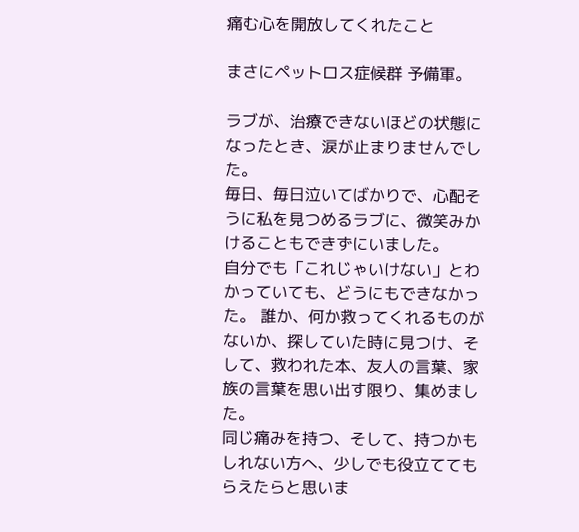痛む心を開放してくれたこと

まさにペットロス症候群 予備軍。

ラブが、治療できないほどの状態になったとき、涙が止まりませんでした。
毎日、毎日泣いてばかりで、心配そうに私を見つめるラブに、微笑みかけることもできずにいました。
自分でも「これじゃいけない」とわかっていても、どうにもできなかった。 誰か、何か救ってくれるものがないか、探していた時に見つけ、そして、救われた本、友人の言葉、家族の言葉を思い出す限り、集めました。
同じ痛みを持つ、そして、持つかもしれない方へ、少しでも役立ててもらえたらと思いま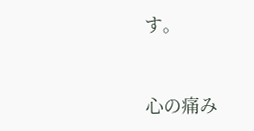す。


心の痛み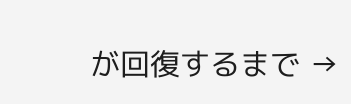が回復するまで →